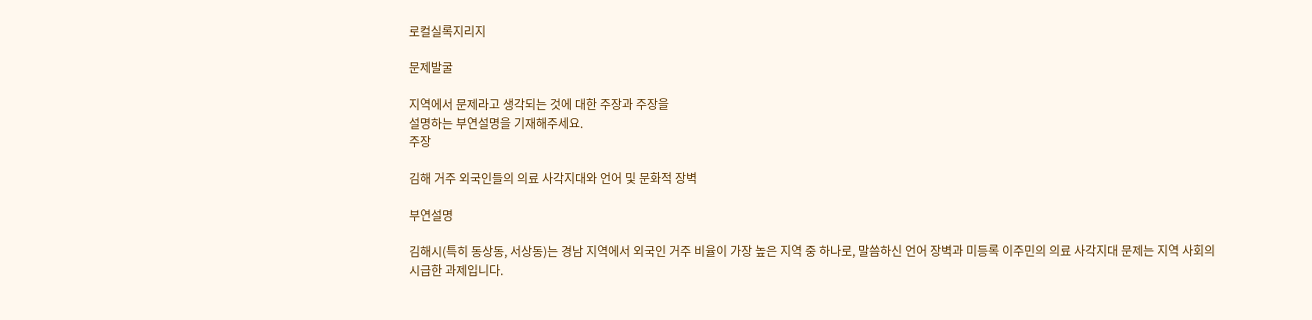로컬실록지리지

문제발굴

지역에서 문제라고 생각되는 것에 대한 주장과 주장을
설명하는 부연설명을 기재해주세요.
주장

김해 거주 외국인들의 의료 사각지대와 언어 및 문화적 장벽

부연설명

김해시(특히 동상동, 서상동)는 경남 지역에서 외국인 거주 비율이 가장 높은 지역 중 하나로, 말씀하신 언어 장벽과 미등록 이주민의 의료 사각지대 문제는 지역 사회의 시급한 과제입니다.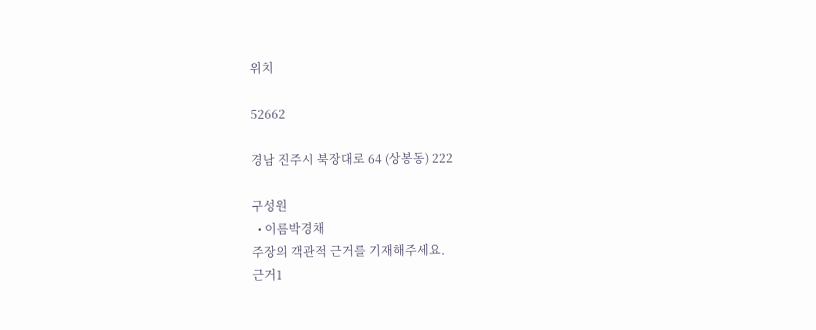위치

52662

경남 진주시 북장대로 64 (상봉동) 222

구성원
  • 이름박경채
주장의 객관적 근거를 기재해주세요.
근거1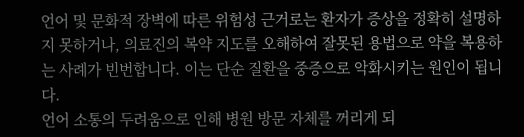언어 및 문화적 장벽에 따른 위험성 근거로는 환자가 증상을 정확히 설명하지 못하거나, 의료진의 복약 지도를 오해하여 잘못된 용법으로 약을 복용하는 사례가 빈번합니다. 이는 단순 질환을 중증으로 악화시키는 원인이 됩니다.
언어 소통의 두려움으로 인해 병원 방문 자체를 꺼리게 되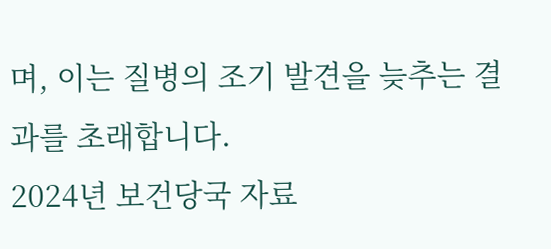며, 이는 질병의 조기 발견을 늦추는 결과를 초래합니다.
2024년 보건당국 자료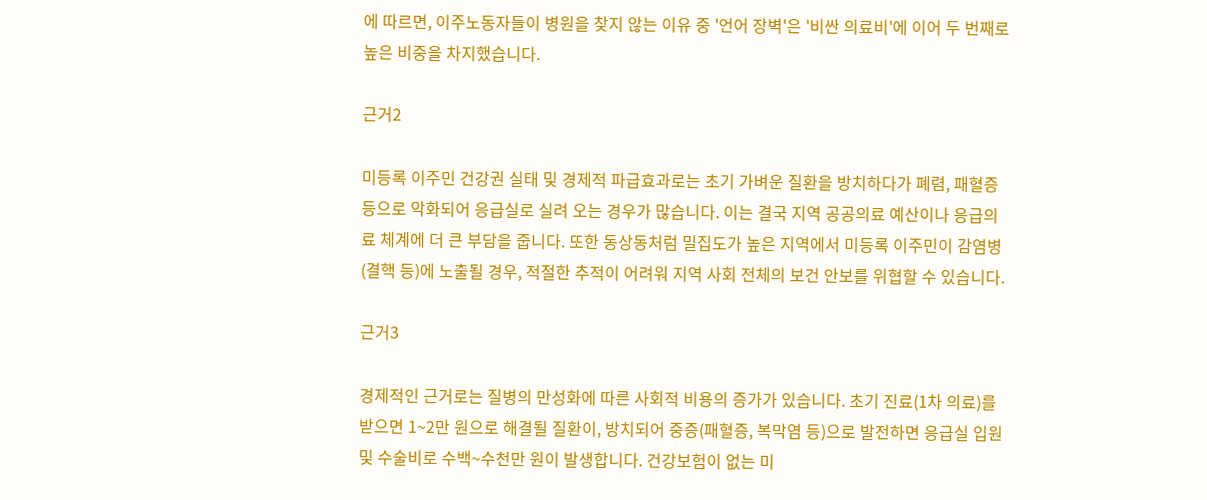에 따르면, 이주노동자들이 병원을 찾지 않는 이유 중 '언어 장벽'은 '비싼 의료비'에 이어 두 번째로 높은 비중을 차지했습니다.

근거2

미등록 이주민 건강권 실태 및 경제적 파급효과로는 초기 가벼운 질환을 방치하다가 폐렴, 패혈증 등으로 악화되어 응급실로 실려 오는 경우가 많습니다. 이는 결국 지역 공공의료 예산이나 응급의료 체계에 더 큰 부담을 줍니다. 또한 동상동처럼 밀집도가 높은 지역에서 미등록 이주민이 감염병(결핵 등)에 노출될 경우, 적절한 추적이 어려워 지역 사회 전체의 보건 안보를 위협할 수 있습니다.

근거3

경제적인 근거로는 질병의 만성화에 따른 사회적 비용의 증가가 있습니다. 초기 진료(1차 의료)를 받으면 1~2만 원으로 해결될 질환이, 방치되어 중증(패혈증, 복막염 등)으로 발전하면 응급실 입원 및 수술비로 수백~수천만 원이 발생합니다. 건강보험이 없는 미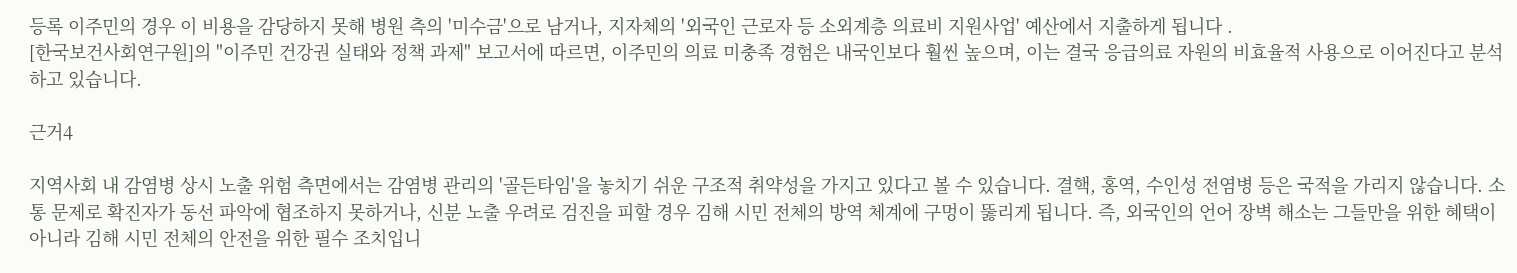등록 이주민의 경우 이 비용을 감당하지 못해 병원 측의 '미수금'으로 남거나, 지자체의 '외국인 근로자 등 소외계층 의료비 지원사업' 예산에서 지출하게 됩니다 .
[한국보건사회연구원]의 "이주민 건강권 실태와 정책 과제" 보고서에 따르면, 이주민의 의료 미충족 경험은 내국인보다 훨씬 높으며, 이는 결국 응급의료 자원의 비효율적 사용으로 이어진다고 분석하고 있습니다.

근거4

지역사회 내 감염병 상시 노출 위험 측면에서는 감염병 관리의 '골든타임'을 놓치기 쉬운 구조적 취약성을 가지고 있다고 볼 수 있습니다. 결핵, 홍역, 수인성 전염병 등은 국적을 가리지 않습니다. 소통 문제로 확진자가 동선 파악에 협조하지 못하거나, 신분 노출 우려로 검진을 피할 경우 김해 시민 전체의 방역 체계에 구멍이 뚫리게 됩니다. 즉, 외국인의 언어 장벽 해소는 그들만을 위한 혜택이 아니라 김해 시민 전체의 안전을 위한 필수 조치입니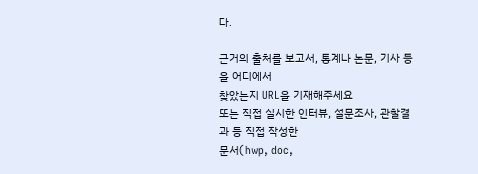다.

근거의 출처를 보고서, 통계나 논문, 기사 등을 어디에서
찾았는지 URL을 기재해주세요
또는 직접 실시한 인터뷰, 설문조사, 관찰결과 등 직접 작성한
문서(hwp, doc,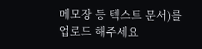메모장 등 텍스트 문서)를 업로드 해주세요